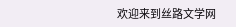欢迎来到丝路文学网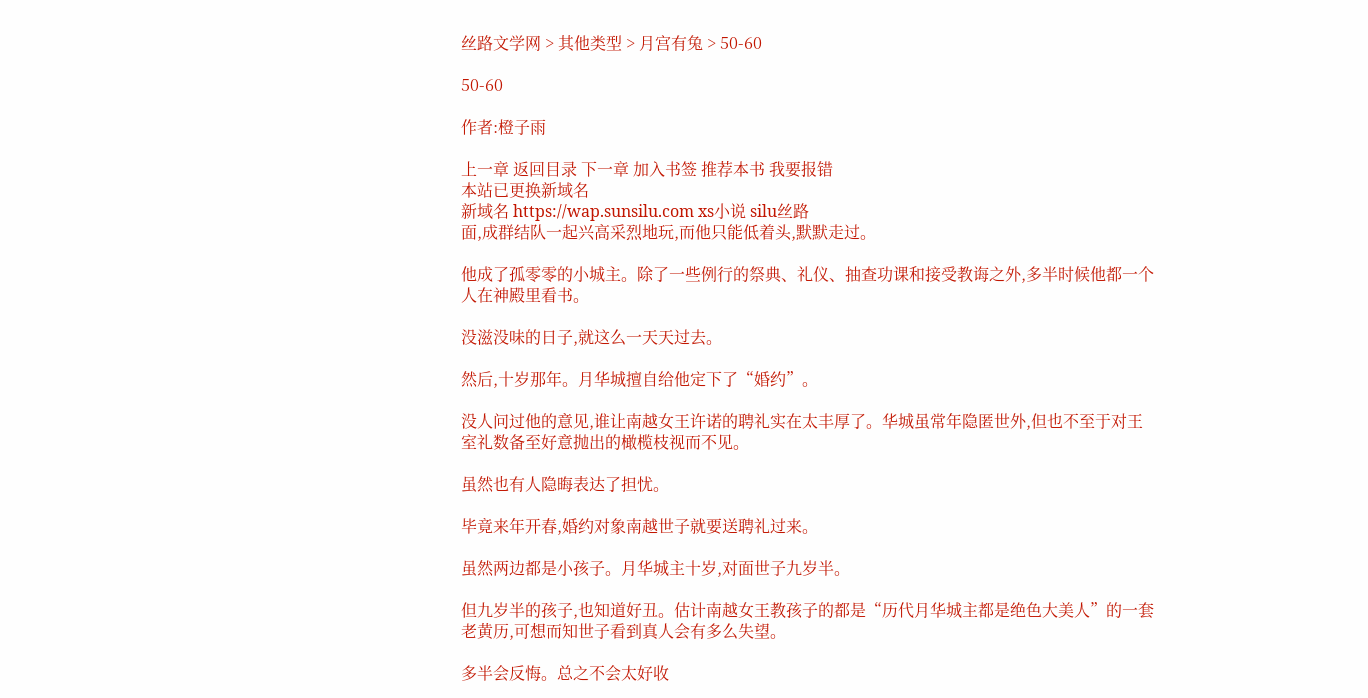丝路文学网 > 其他类型 > 月宫有兔 > 50-60

50-60

作者:橙子雨

上一章 返回目录 下一章 加入书签 推荐本书 我要报错
本站已更换新域名
新域名 https://wap.sunsilu.com xs小说 silu丝路
面,成群结队一起兴高采烈地玩,而他只能低着头,默默走过。

他成了孤零零的小城主。除了一些例行的祭典、礼仪、抽查功课和接受教诲之外,多半时候他都一个人在神殿里看书。

没滋没味的日子,就这么一天天过去。

然后,十岁那年。月华城擅自给他定下了“婚约”。

没人问过他的意见,谁让南越女王许诺的聘礼实在太丰厚了。华城虽常年隐匿世外,但也不至于对王室礼数备至好意抛出的橄榄枝视而不见。

虽然也有人隐晦表达了担忧。

毕竟来年开春,婚约对象南越世子就要送聘礼过来。

虽然两边都是小孩子。月华城主十岁,对面世子九岁半。

但九岁半的孩子,也知道好丑。估计南越女王教孩子的都是“历代月华城主都是绝色大美人”的一套老黄历,可想而知世子看到真人会有多么失望。

多半会反悔。总之不会太好收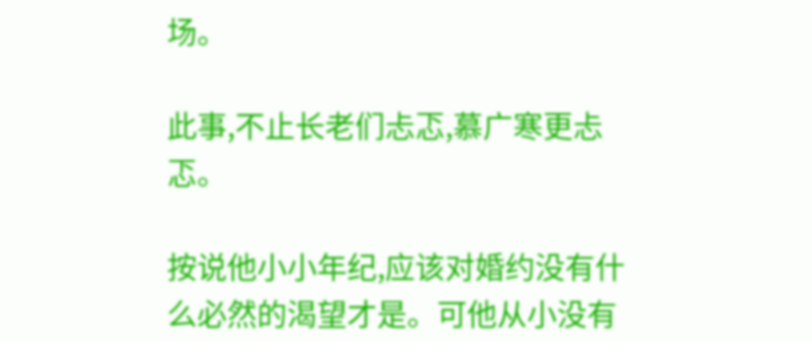场。

此事,不止长老们忐忑,慕广寒更忐忑。

按说他小小年纪,应该对婚约没有什么必然的渴望才是。可他从小没有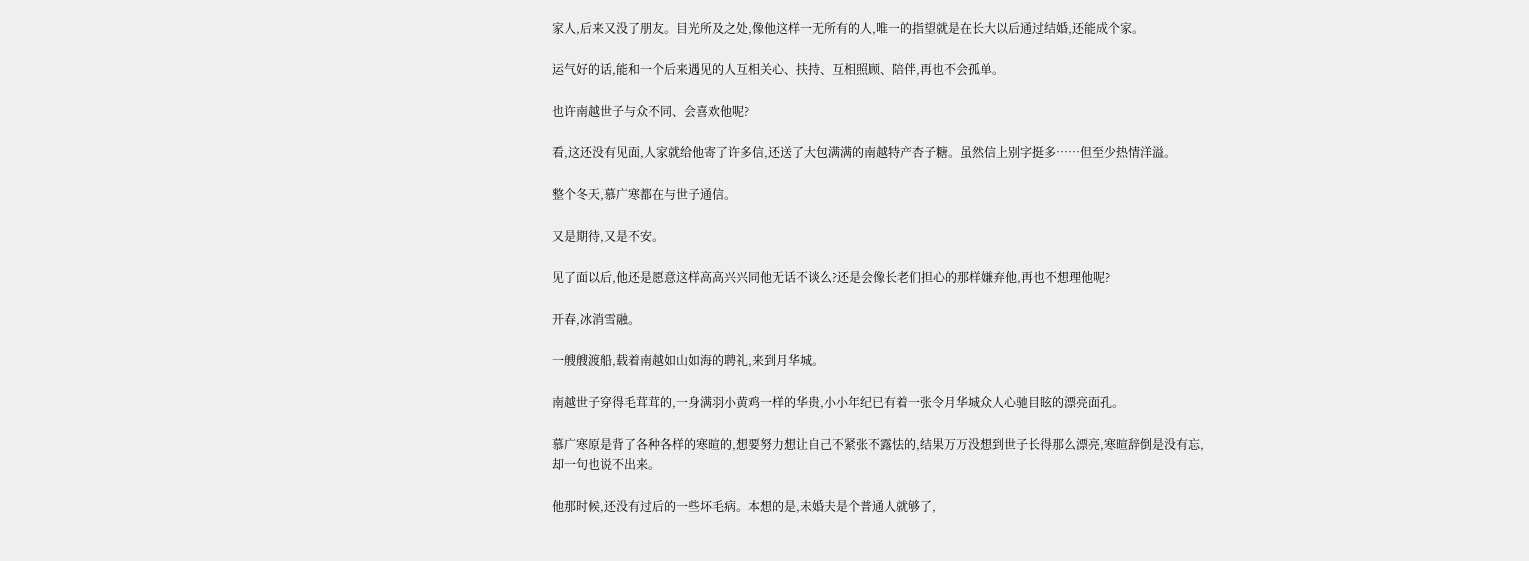家人,后来又没了朋友。目光所及之处,像他这样一无所有的人,唯一的指望就是在长大以后通过结婚,还能成个家。

运气好的话,能和一个后来遇见的人互相关心、扶持、互相照顾、陪伴,再也不会孤单。

也许南越世子与众不同、会喜欢他呢?

看,这还没有见面,人家就给他寄了许多信,还送了大包满满的南越特产杏子糖。虽然信上别字挺多……但至少热情洋溢。

整个冬天,慕广寒都在与世子通信。

又是期待,又是不安。

见了面以后,他还是愿意这样高高兴兴同他无话不谈么?还是会像长老们担心的那样嫌弃他,再也不想理他呢?

开春,冰消雪融。

一艘艘渡船,载着南越如山如海的聘礼,来到月华城。

南越世子穿得毛茸茸的,一身满羽小黄鸡一样的华贵,小小年纪已有着一张令月华城众人心驰目眩的漂亮面孔。

慕广寒原是背了各种各样的寒暄的,想要努力想让自己不紧张不露怯的,结果万万没想到世子长得那么漂亮,寒暄辞倒是没有忘,却一句也说不出来。

他那时候,还没有过后的一些坏毛病。本想的是,未婚夫是个普通人就够了,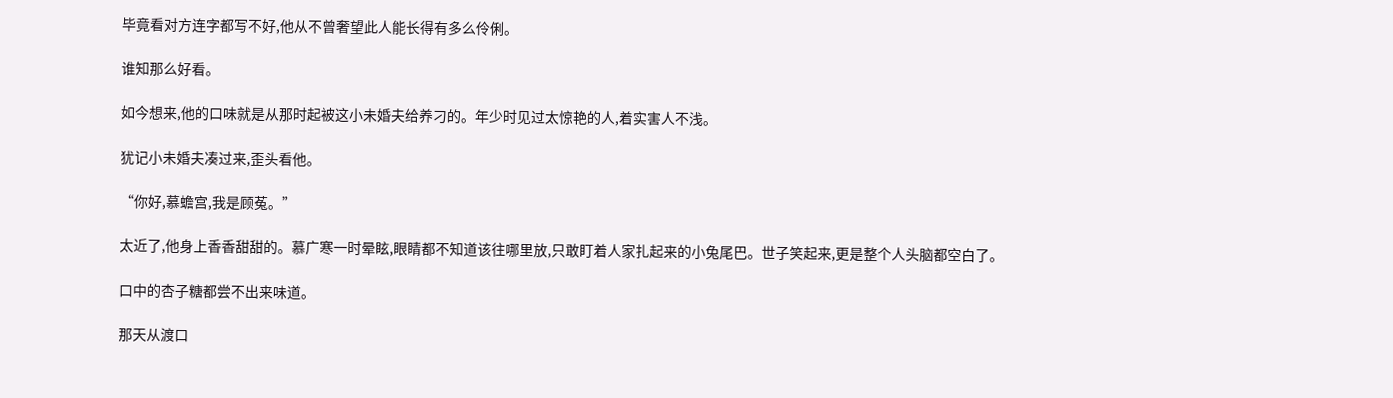毕竟看对方连字都写不好,他从不曾奢望此人能长得有多么伶俐。

谁知那么好看。

如今想来,他的口味就是从那时起被这小未婚夫给养刁的。年少时见过太惊艳的人,着实害人不浅。

犹记小未婚夫凑过来,歪头看他。

“你好,慕蟾宫,我是顾菟。”

太近了,他身上香香甜甜的。慕广寒一时晕眩,眼睛都不知道该往哪里放,只敢盯着人家扎起来的小兔尾巴。世子笑起来,更是整个人头脑都空白了。

口中的杏子糖都尝不出来味道。

那天从渡口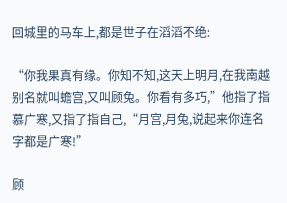回城里的马车上,都是世子在滔滔不绝:

“你我果真有缘。你知不知,这天上明月,在我南越别名就叫蟾宫,又叫顾兔。你看有多巧,”他指了指慕广寒,又指了指自己,“月宫,月兔,说起来你连名字都是广寒!”

顾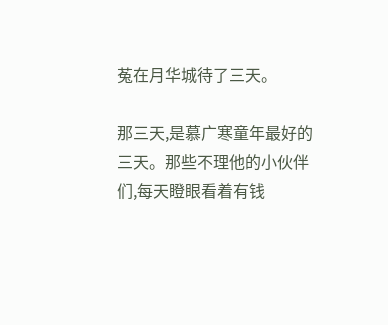菟在月华城待了三天。

那三天,是慕广寒童年最好的三天。那些不理他的小伙伴们,每天瞪眼看着有钱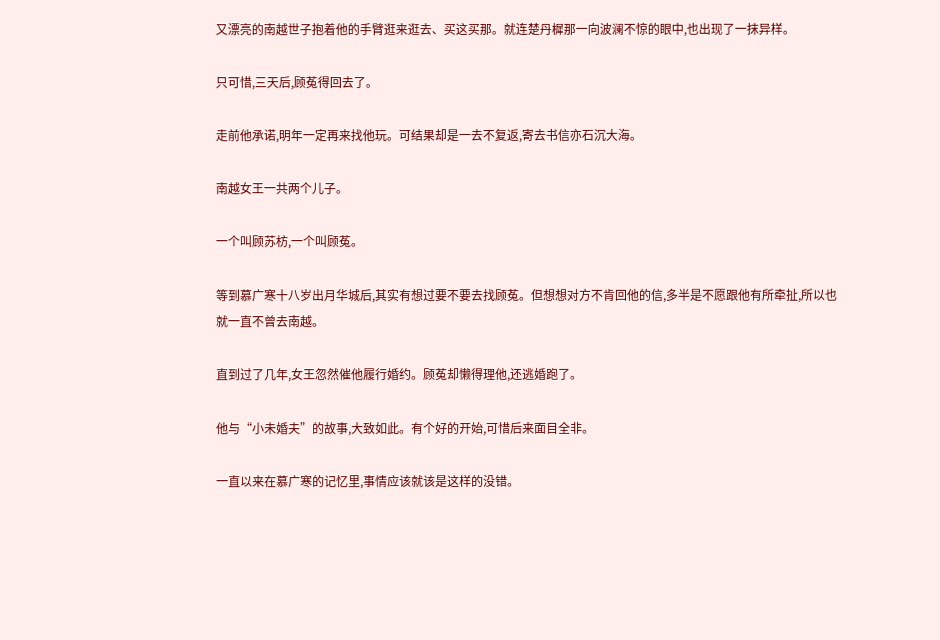又漂亮的南越世子抱着他的手臂逛来逛去、买这买那。就连楚丹樨那一向波澜不惊的眼中,也出现了一抹异样。

只可惜,三天后,顾菟得回去了。

走前他承诺,明年一定再来找他玩。可结果却是一去不复返,寄去书信亦石沉大海。

南越女王一共两个儿子。

一个叫顾苏枋,一个叫顾菟。

等到慕广寒十八岁出月华城后,其实有想过要不要去找顾菟。但想想对方不肯回他的信,多半是不愿跟他有所牵扯,所以也就一直不曾去南越。

直到过了几年,女王忽然催他履行婚约。顾菟却懒得理他,还逃婚跑了。

他与“小未婚夫”的故事,大致如此。有个好的开始,可惜后来面目全非。

一直以来在慕广寒的记忆里,事情应该就该是这样的没错。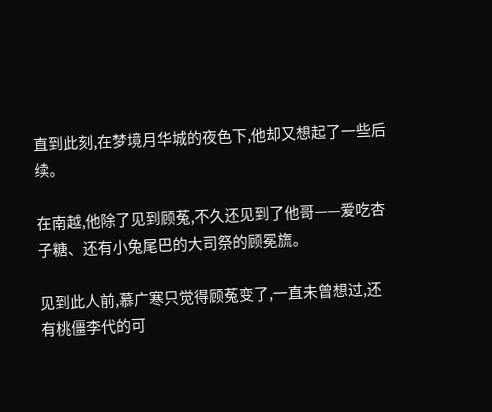直到此刻,在梦境月华城的夜色下,他却又想起了一些后续。

在南越,他除了见到顾菟,不久还见到了他哥——爱吃杏子糖、还有小兔尾巴的大司祭的顾冕旒。

见到此人前,慕广寒只觉得顾菟变了,一直未曾想过,还有桃僵李代的可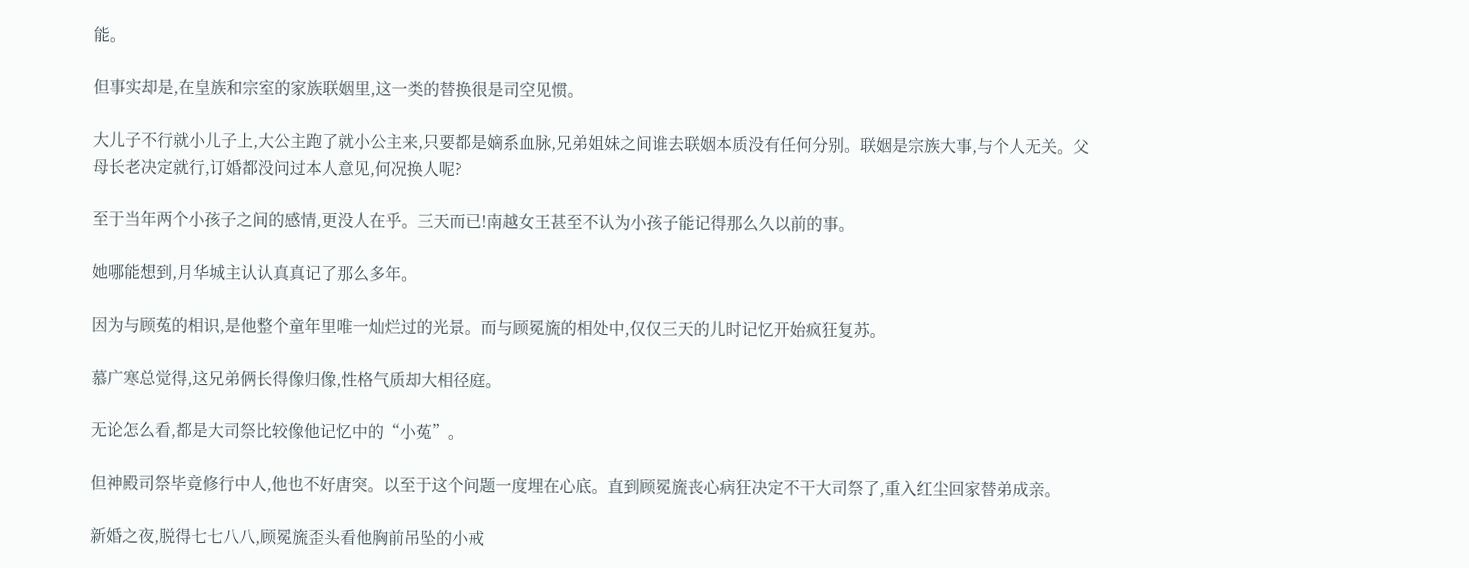能。

但事实却是,在皇族和宗室的家族联姻里,这一类的替换很是司空见惯。

大儿子不行就小儿子上,大公主跑了就小公主来,只要都是嫡系血脉,兄弟姐妹之间谁去联姻本质没有任何分别。联姻是宗族大事,与个人无关。父母长老决定就行,订婚都没问过本人意见,何况换人呢?

至于当年两个小孩子之间的感情,更没人在乎。三天而已!南越女王甚至不认为小孩子能记得那么久以前的事。

她哪能想到,月华城主认认真真记了那么多年。

因为与顾菟的相识,是他整个童年里唯一灿烂过的光景。而与顾冕旒的相处中,仅仅三天的儿时记忆开始疯狂复苏。

慕广寒总觉得,这兄弟俩长得像归像,性格气质却大相径庭。

无论怎么看,都是大司祭比较像他记忆中的“小菟”。

但神殿司祭毕竟修行中人,他也不好唐突。以至于这个问题一度埋在心底。直到顾冕旒丧心病狂决定不干大司祭了,重入红尘回家替弟成亲。

新婚之夜,脱得七七八八,顾冕旒歪头看他胸前吊坠的小戒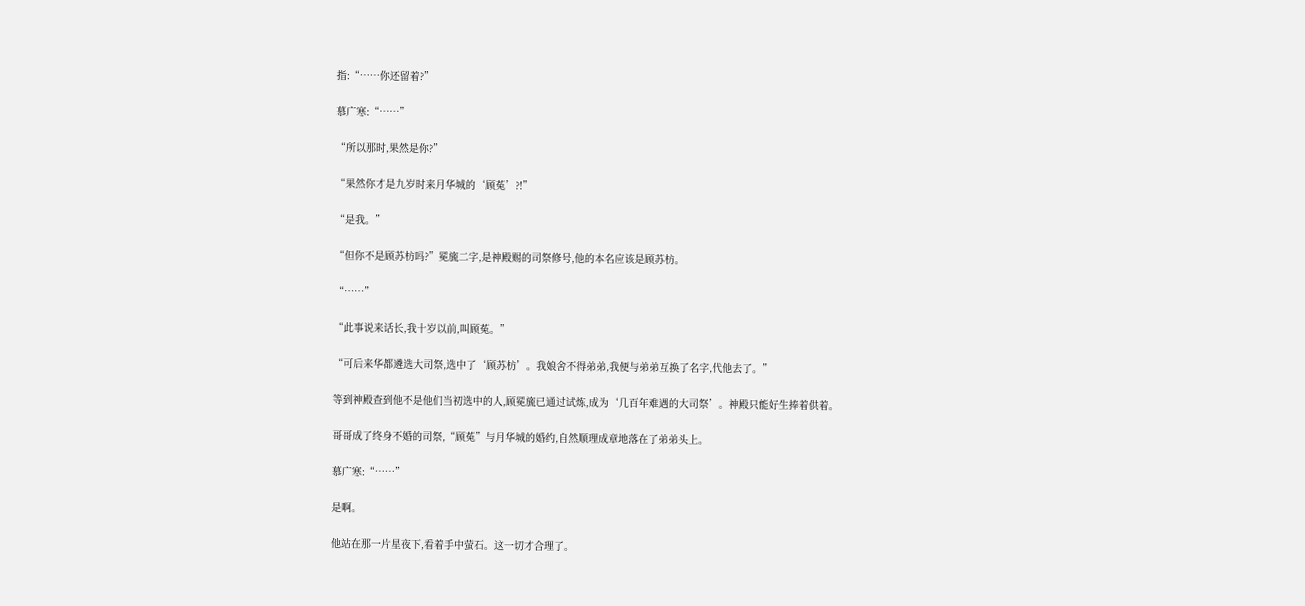指:“……你还留着?”

慕广寒:“……”

“所以那时,果然是你?”

“果然你才是九岁时来月华城的‘顾菟’?!”

“是我。”

“但你不是顾苏枋吗?”冕旒二字,是神殿赐的司祭修号,他的本名应该是顾苏枋。

“……”

“此事说来话长,我十岁以前,叫顾菟。”

“可后来华都遴选大司祭,选中了‘顾苏枋’。我娘舍不得弟弟,我便与弟弟互换了名字,代他去了。”

等到神殿查到他不是他们当初选中的人,顾冕旒已通过试炼,成为‘几百年难遇的大司祭’。神殿只能好生捧着供着。

哥哥成了终身不婚的司祭,“顾菟”与月华城的婚约,自然顺理成章地落在了弟弟头上。

慕广寒:“……”

是啊。

他站在那一片星夜下,看着手中萤石。这一切才合理了。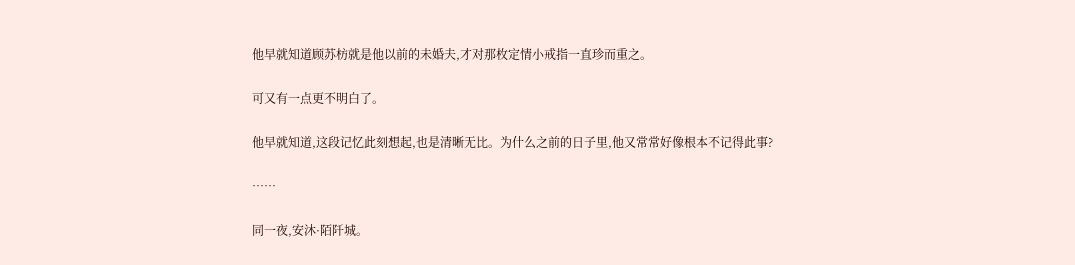他早就知道顾苏枋就是他以前的未婚夫,才对那枚定情小戒指一直珍而重之。

可又有一点更不明白了。

他早就知道,这段记忆此刻想起,也是清晰无比。为什么之前的日子里,他又常常好像根本不记得此事?

……

同一夜,安沐·陌阡城。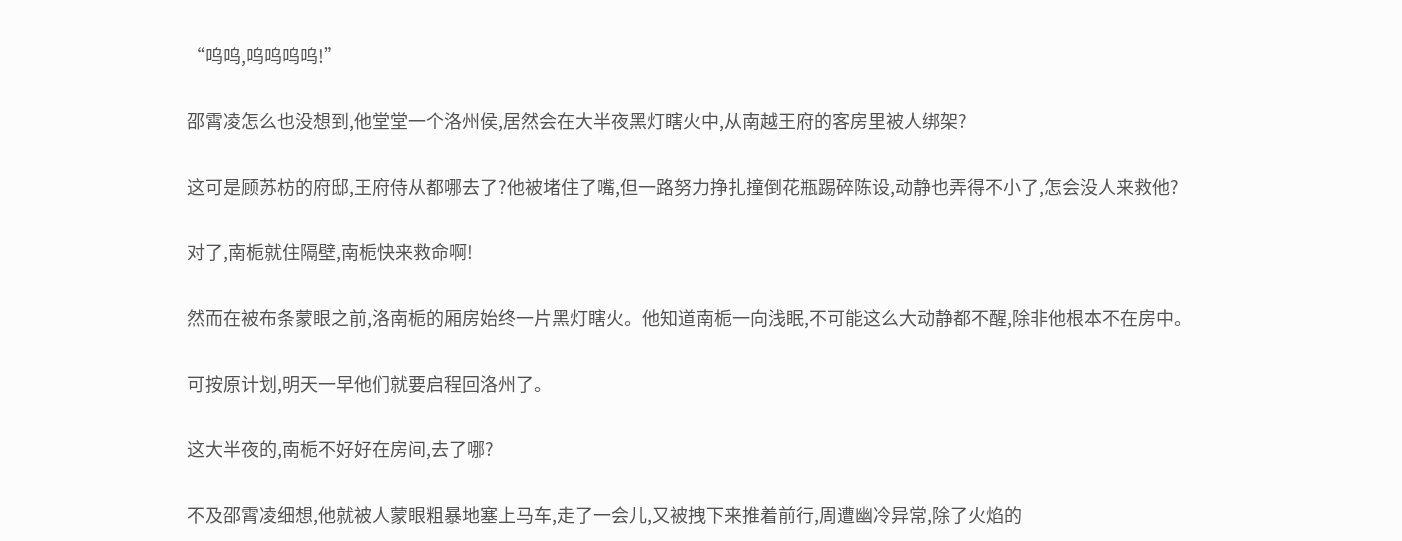“呜呜,呜呜呜呜!”

邵霄凌怎么也没想到,他堂堂一个洛州侯,居然会在大半夜黑灯瞎火中,从南越王府的客房里被人绑架?

这可是顾苏枋的府邸,王府侍从都哪去了?他被堵住了嘴,但一路努力挣扎撞倒花瓶踢碎陈设,动静也弄得不小了,怎会没人来救他?

对了,南栀就住隔壁,南栀快来救命啊!

然而在被布条蒙眼之前,洛南栀的厢房始终一片黑灯瞎火。他知道南栀一向浅眠,不可能这么大动静都不醒,除非他根本不在房中。

可按原计划,明天一早他们就要启程回洛州了。

这大半夜的,南栀不好好在房间,去了哪?

不及邵霄凌细想,他就被人蒙眼粗暴地塞上马车,走了一会儿,又被拽下来推着前行,周遭幽冷异常,除了火焰的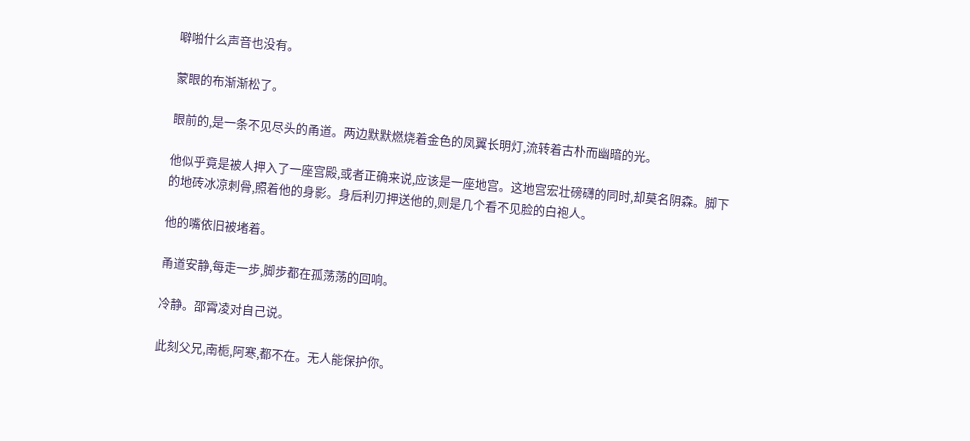噼啪什么声音也没有。

蒙眼的布渐渐松了。

眼前的,是一条不见尽头的甬道。两边默默燃烧着金色的凤翼长明灯,流转着古朴而幽暗的光。

他似乎竟是被人押入了一座宫殿,或者正确来说,应该是一座地宫。这地宫宏壮磅礴的同时,却莫名阴森。脚下的地砖冰凉刺骨,照着他的身影。身后利刃押送他的,则是几个看不见脸的白袍人。

他的嘴依旧被堵着。

甬道安静,每走一步,脚步都在孤荡荡的回响。

冷静。邵霄凌对自己说。

此刻父兄,南栀,阿寒,都不在。无人能保护你。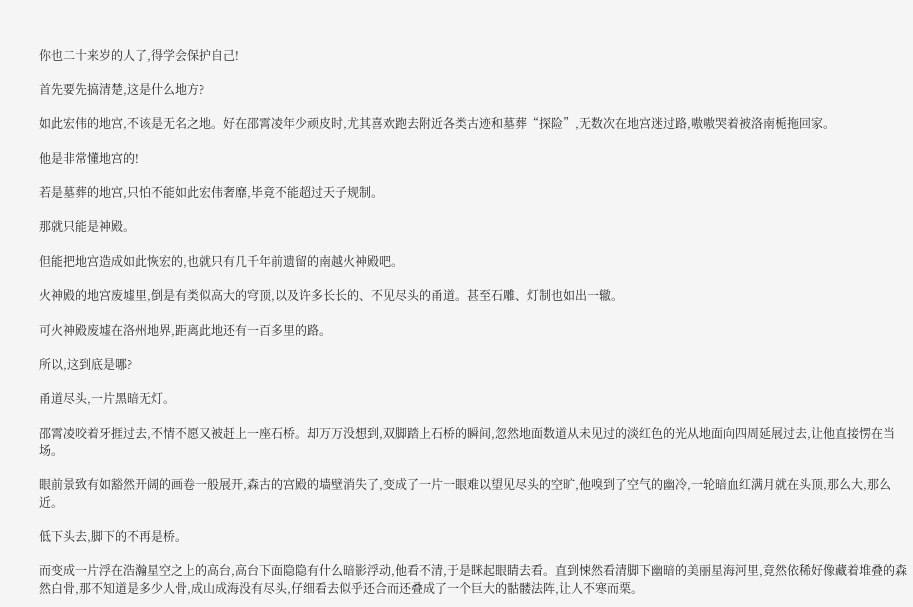你也二十来岁的人了,得学会保护自己!

首先要先搞清楚,这是什么地方?

如此宏伟的地宫,不该是无名之地。好在邵霄凌年少顽皮时,尤其喜欢跑去附近各类古迹和墓葬“探险”,无数次在地宫迷过路,嗷嗷哭着被洛南栀拖回家。

他是非常懂地宫的!

若是墓葬的地宫,只怕不能如此宏伟奢靡,毕竟不能超过天子规制。

那就只能是神殿。

但能把地宫造成如此恢宏的,也就只有几千年前遗留的南越火神殿吧。

火神殿的地宫废墟里,倒是有类似高大的穹顶,以及许多长长的、不见尽头的甬道。甚至石雕、灯制也如出一辙。

可火神殿废墟在洛州地界,距离此地还有一百多里的路。

所以,这到底是哪?

甬道尽头,一片黑暗无灯。

邵霄凌咬着牙捱过去,不情不愿又被赶上一座石桥。却万万没想到,双脚踏上石桥的瞬间,忽然地面数道从未见过的淡红色的光从地面向四周延展过去,让他直接愣在当场。

眼前景致有如豁然开阔的画卷一般展开,森古的宫殿的墙壁消失了,变成了一片一眼难以望见尽头的空旷,他嗅到了空气的幽冷,一轮暗血红满月就在头顶,那么大,那么近。

低下头去,脚下的不再是桥。

而变成一片浮在浩瀚星空之上的高台,高台下面隐隐有什么暗影浮动,他看不清,于是眯起眼睛去看。直到悚然看清脚下幽暗的美丽星海河里,竟然依稀好像藏着堆叠的森然白骨,那不知道是多少人骨,成山成海没有尽头,仔细看去似乎还合而还叠成了一个巨大的骷髅法阵,让人不寒而栗。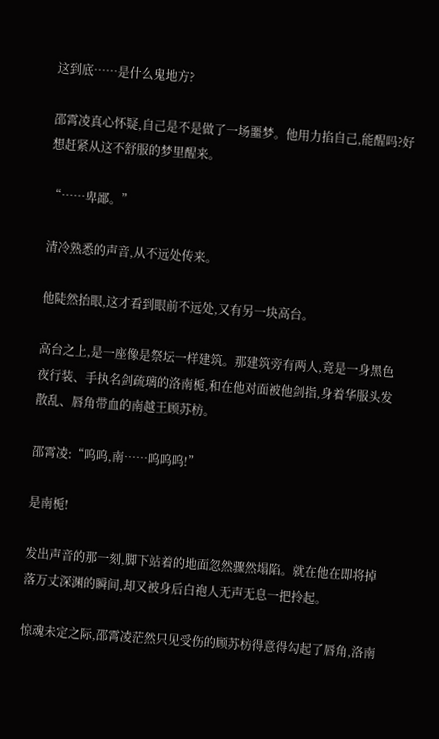这到底……是什么鬼地方?

邵霄凌真心怀疑,自己是不是做了一场噩梦。他用力掐自己,能醒吗?好想赶紧从这不舒服的梦里醒来。

“……卑鄙。”

清冷熟悉的声音,从不远处传来。

他陡然抬眼,这才看到眼前不远处,又有另一块高台。

高台之上,是一座像是祭坛一样建筑。那建筑旁有两人,竟是一身黑色夜行装、手执名剑疏璃的洛南栀,和在他对面被他剑指,身着华服头发散乱、唇角带血的南越王顾苏枋。

邵霄凌:“呜呜,南……呜呜呜!”

是南栀!

发出声音的那一刻,脚下站着的地面忽然骤然塌陷。就在他在即将掉落万丈深渊的瞬间,却又被身后白袍人无声无息一把拎起。

惊魂未定之际,邵霄凌茫然只见受伤的顾苏枋得意得勾起了唇角,洛南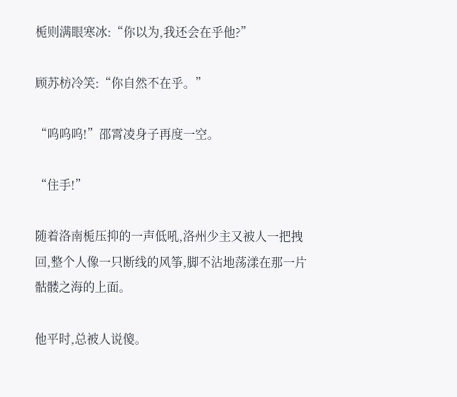栀则满眼寒冰:“你以为,我还会在乎他?”

顾苏枋冷笑:“你自然不在乎。”

“呜呜呜!”邵霄凌身子再度一空。

“住手!”

随着洛南栀压抑的一声低吼,洛州少主又被人一把拽回,整个人像一只断线的风筝,脚不沾地荡漾在那一片骷髅之海的上面。

他平时,总被人说傻。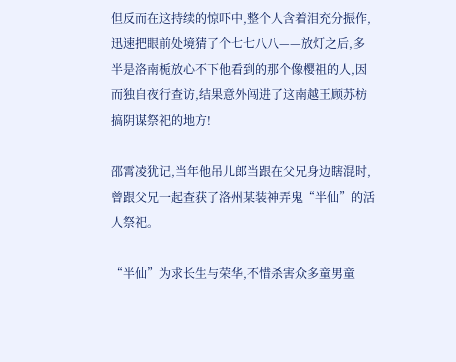但反而在这持续的惊吓中,整个人含着泪充分振作,迅速把眼前处境猜了个七七八八——放灯之后,多半是洛南栀放心不下他看到的那个像樱祖的人,因而独自夜行查访,结果意外闯进了这南越王顾苏枋搞阴谋祭祀的地方!

邵霄凌犹记,当年他吊儿郎当跟在父兄身边瞎混时,曾跟父兄一起查获了洛州某装神弄鬼“半仙”的活人祭祀。

“半仙”为求长生与荣华,不惜杀害众多童男童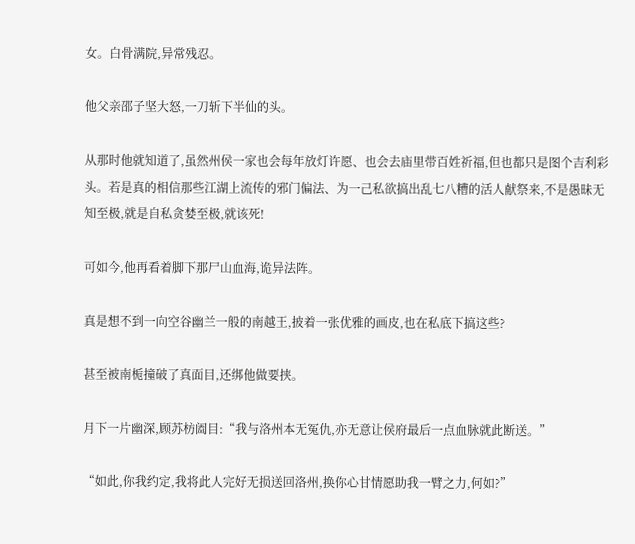女。白骨满院,异常残忍。

他父亲邵子坚大怒,一刀斩下半仙的头。

从那时他就知道了,虽然州侯一家也会每年放灯许愿、也会去庙里带百姓祈福,但也都只是图个吉利彩头。若是真的相信那些江湖上流传的邪门偏法、为一己私欲搞出乱七八糟的活人献祭来,不是愚昧无知至极,就是自私贪婪至极,就该死!

可如今,他再看着脚下那尸山血海,诡异法阵。

真是想不到一向空谷幽兰一般的南越王,披着一张优雅的画皮,也在私底下搞这些?

甚至被南栀撞破了真面目,还绑他做要挟。

月下一片幽深,顾苏枋阖目:“我与洛州本无冤仇,亦无意让侯府最后一点血脉就此断送。”

“如此,你我约定,我将此人完好无损送回洛州,换你心甘情愿助我一臂之力,何如?”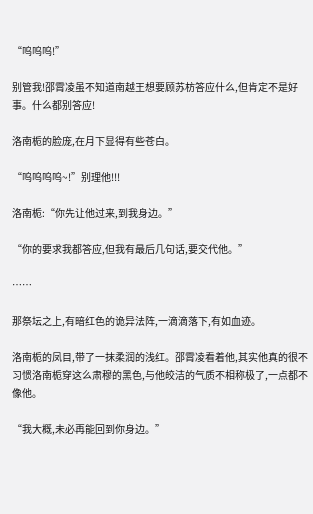“呜呜呜!”

别管我!邵霄凌虽不知道南越王想要顾苏枋答应什么,但肯定不是好事。什么都别答应!

洛南栀的脸庞,在月下显得有些苍白。

“呜呜呜呜~!”别理他!!!

洛南栀:“你先让他过来,到我身边。”

“你的要求我都答应,但我有最后几句话,要交代他。”

……

那祭坛之上,有暗红色的诡异法阵,一滴滴落下,有如血迹。

洛南栀的凤目,带了一抹柔润的浅红。邵霄凌看着他,其实他真的很不习惯洛南栀穿这么肃穆的黑色,与他皎洁的气质不相称极了,一点都不像他。

“我大概,未必再能回到你身边。”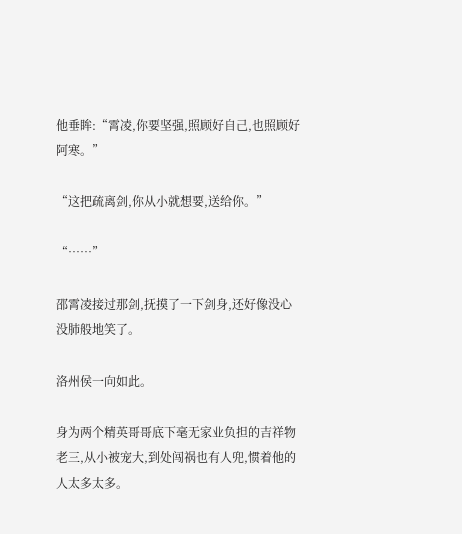他垂眸:“霄凌,你要坚强,照顾好自己,也照顾好阿寒。”

“这把疏离剑,你从小就想要,送给你。”

“……”

邵霄凌接过那剑,抚摸了一下剑身,还好像没心没肺般地笑了。

洛州侯一向如此。

身为两个精英哥哥底下毫无家业负担的吉祥物老三,从小被宠大,到处闯祸也有人兜,惯着他的人太多太多。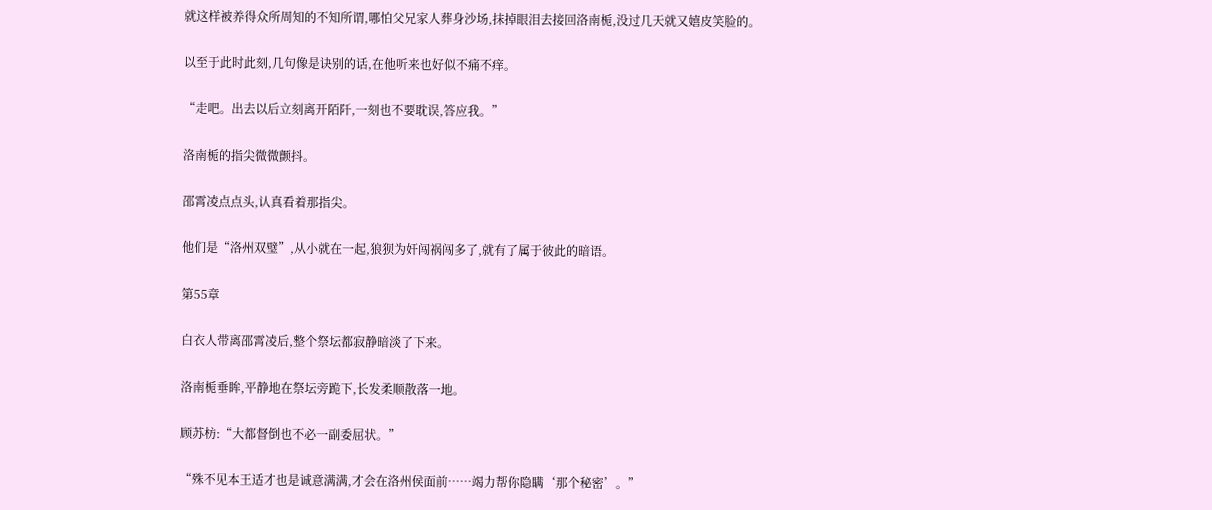就这样被养得众所周知的不知所谓,哪怕父兄家人葬身沙场,抹掉眼泪去接回洛南栀,没过几天就又嬉皮笑脸的。

以至于此时此刻,几句像是诀别的话,在他听来也好似不痛不痒。

“走吧。出去以后立刻离开陌阡,一刻也不要耽误,答应我。”

洛南栀的指尖微微颤抖。

邵霄凌点点头,认真看着那指尖。

他们是“洛州双璧”,从小就在一起,狼狈为奸闯祸闯多了,就有了属于彼此的暗语。

第55章

白衣人带离邵霄凌后,整个祭坛都寂静暗淡了下来。

洛南栀垂眸,平静地在祭坛旁跪下,长发柔顺散落一地。

顾苏枋:“大都督倒也不必一副委屈状。”

“殊不见本王适才也是诚意满满,才会在洛州侯面前……竭力帮你隐瞒‘那个秘密’。”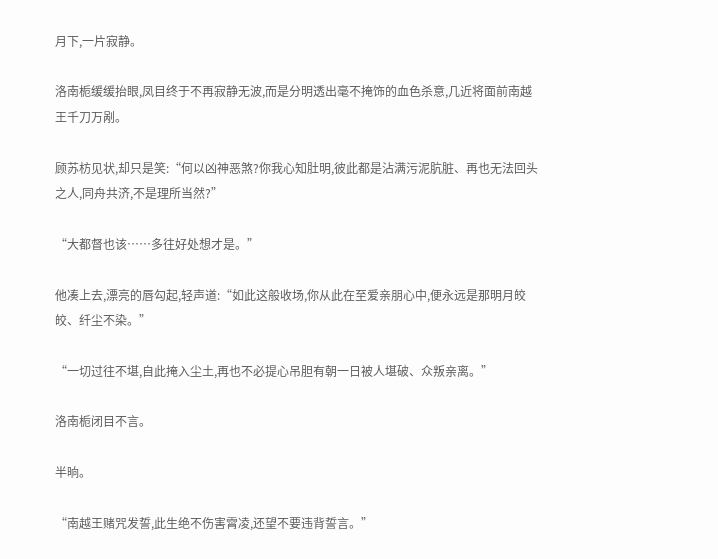月下,一片寂静。

洛南栀缓缓抬眼,凤目终于不再寂静无波,而是分明透出毫不掩饰的血色杀意,几近将面前南越王千刀万剐。

顾苏枋见状,却只是笑:“何以凶神恶煞?你我心知肚明,彼此都是沾满污泥肮脏、再也无法回头之人,同舟共济,不是理所当然?”

“大都督也该……多往好处想才是。”

他凑上去,漂亮的唇勾起,轻声道:“如此这般收场,你从此在至爱亲朋心中,便永远是那明月皎皎、纤尘不染。”

“一切过往不堪,自此掩入尘土,再也不必提心吊胆有朝一日被人堪破、众叛亲离。”

洛南栀闭目不言。

半晌。

“南越王赌咒发誓,此生绝不伤害霄凌,还望不要违背誓言。”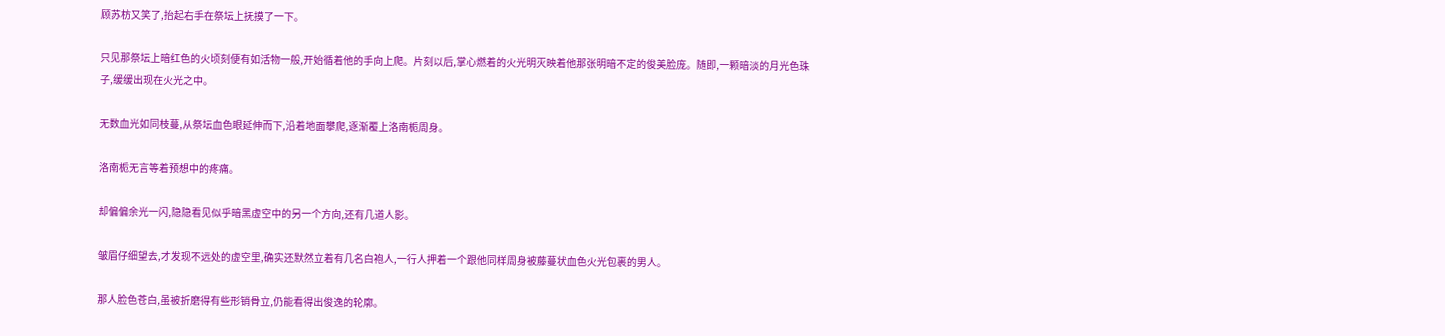顾苏枋又笑了,抬起右手在祭坛上抚摸了一下。

只见那祭坛上暗红色的火顷刻便有如活物一般,开始循着他的手向上爬。片刻以后,掌心燃着的火光明灭映着他那张明暗不定的俊美脸庞。随即,一颗暗淡的月光色珠子,缓缓出现在火光之中。

无数血光如同枝蔓,从祭坛血色眼延伸而下,沿着地面攀爬,逐渐覆上洛南栀周身。

洛南栀无言等着预想中的疼痛。

却偏偏余光一闪,隐隐看见似乎暗黑虚空中的另一个方向,还有几道人影。

皱眉仔细望去,才发现不远处的虚空里,确实还默然立着有几名白袍人,一行人押着一个跟他同样周身被藤蔓状血色火光包裹的男人。

那人脸色苍白,虽被折磨得有些形销骨立,仍能看得出俊逸的轮廓。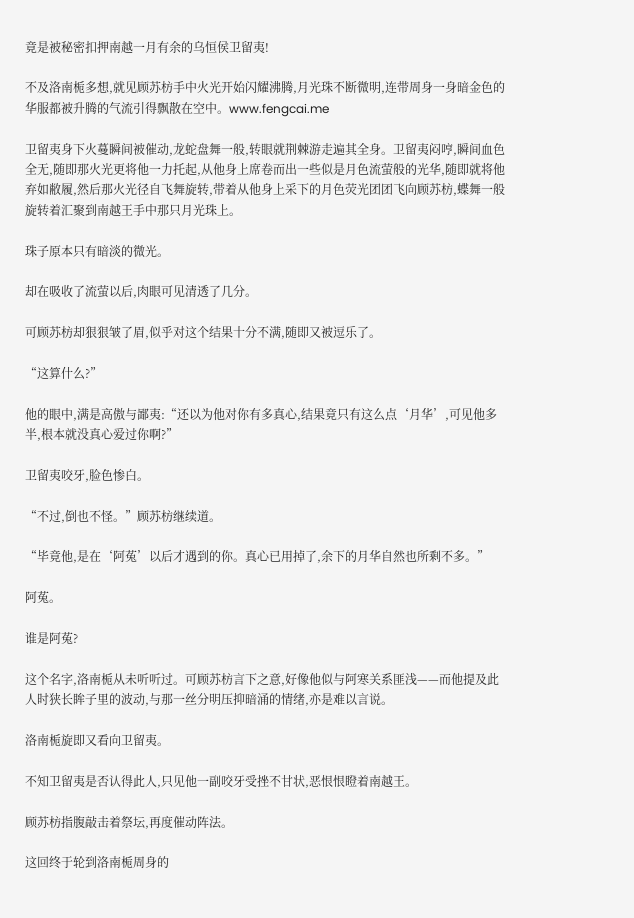竟是被秘密扣押南越一月有余的乌恒侯卫留夷!

不及洛南栀多想,就见顾苏枋手中火光开始闪耀沸腾,月光珠不断微明,连带周身一身暗金色的华服都被升腾的气流引得飘散在空中。www.fengcai.me

卫留夷身下火蔓瞬间被催动,龙蛇盘舞一般,转眼就荆棘游走遍其全身。卫留夷闷哼,瞬间血色全无,随即那火光更将他一力托起,从他身上席卷而出一些似是月色流萤般的光华,随即就将他弃如敝履,然后那火光径自飞舞旋转,带着从他身上采下的月色荧光团团飞向顾苏枋,蝶舞一般旋转着汇聚到南越王手中那只月光珠上。

珠子原本只有暗淡的微光。

却在吸收了流萤以后,肉眼可见清透了几分。

可顾苏枋却狠狠皱了眉,似乎对这个结果十分不满,随即又被逗乐了。

“这算什么?”

他的眼中,满是高傲与鄙夷:“还以为他对你有多真心,结果竟只有这么点‘月华’,可见他多半,根本就没真心爱过你啊?”

卫留夷咬牙,脸色惨白。

“不过,倒也不怪。”顾苏枋继续道。

“毕竟他,是在‘阿菟’以后才遇到的你。真心已用掉了,余下的月华自然也所剩不多。”

阿菟。

谁是阿菟?

这个名字,洛南栀从未听听过。可顾苏枋言下之意,好像他似与阿寒关系匪浅——而他提及此人时狭长眸子里的波动,与那一丝分明压抑暗涌的情绪,亦是难以言说。

洛南栀旋即又看向卫留夷。

不知卫留夷是否认得此人,只见他一副咬牙受挫不甘状,恶恨恨瞪着南越王。

顾苏枋指腹敲击着祭坛,再度催动阵法。

这回终于轮到洛南栀周身的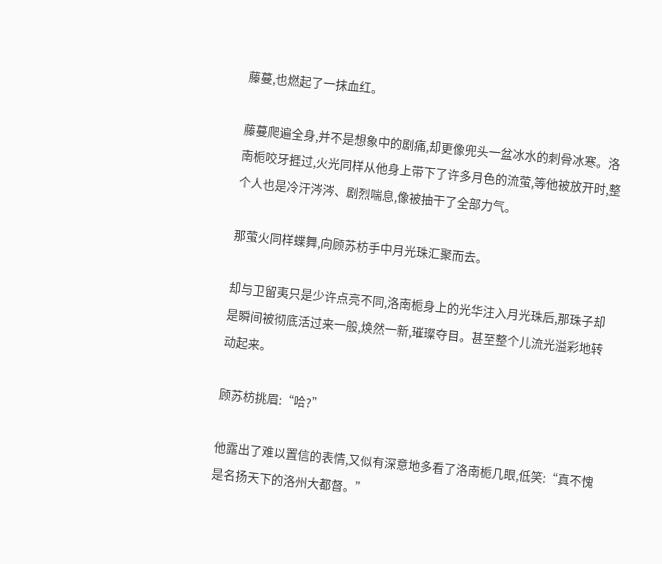藤蔓,也燃起了一抹血红。

藤蔓爬遍全身,并不是想象中的剧痛,却更像兜头一盆冰水的刺骨冰寒。洛南栀咬牙捱过,火光同样从他身上带下了许多月色的流萤,等他被放开时,整个人也是冷汗涔涔、剧烈喘息,像被抽干了全部力气。

那萤火同样蝶舞,向顾苏枋手中月光珠汇聚而去。

却与卫留夷只是少许点亮不同,洛南栀身上的光华注入月光珠后,那珠子却是瞬间被彻底活过来一般,焕然一新,璀璨夺目。甚至整个儿流光溢彩地转动起来。

顾苏枋挑眉:“哈?”

他露出了难以置信的表情,又似有深意地多看了洛南栀几眼,低笑:“真不愧是名扬天下的洛州大都督。”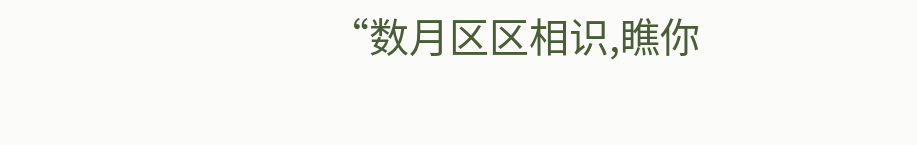“数月区区相识,瞧你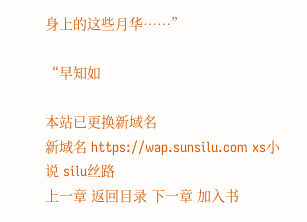身上的这些月华……”

“早知如

本站已更换新域名
新域名 https://wap.sunsilu.com xs小说 silu丝路
上一章 返回目录 下一章 加入书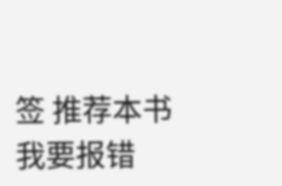签 推荐本书 我要报错